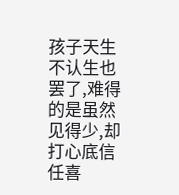孩子天生不认生也罢了,难得的是虽然见得少,却打心底信任喜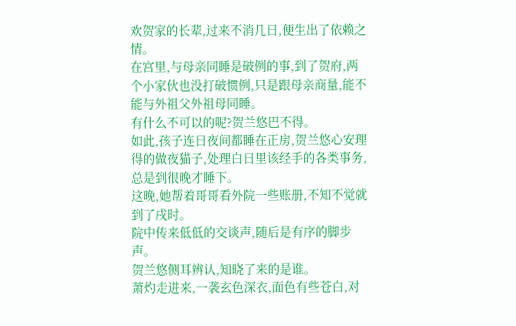欢贺家的长辈,过来不消几日,便生出了依赖之情。
在宫里,与母亲同睡是破例的事,到了贺府,两个小家伙也没打破惯例,只是跟母亲商量,能不能与外祖父外祖母同睡。
有什么不可以的呢?贺兰悠巴不得。
如此,孩子连日夜间都睡在正房,贺兰悠心安理得的做夜猫子,处理白日里该经手的各类事务,总是到很晚才睡下。
这晚,她帮着哥哥看外院一些账册,不知不觉就到了戌时。
院中传来低低的交谈声,随后是有序的脚步声。
贺兰悠侧耳辨认,知晓了来的是谁。
萧灼走进来,一袭玄色深衣,面色有些苍白,对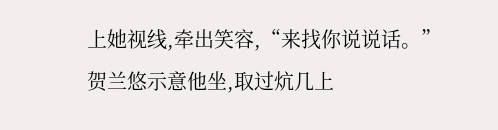上她视线,牵出笑容,“来找你说说话。”
贺兰悠示意他坐,取过炕几上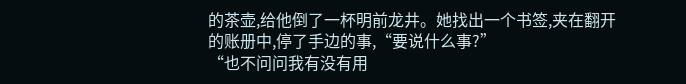的茶壶,给他倒了一杯明前龙井。她找出一个书签,夹在翻开的账册中,停了手边的事,“要说什么事?”
“也不问问我有没有用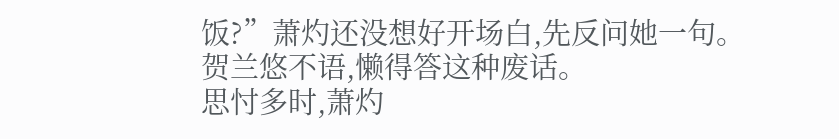饭?”萧灼还没想好开场白,先反问她一句。
贺兰悠不语,懒得答这种废话。
思忖多时,萧灼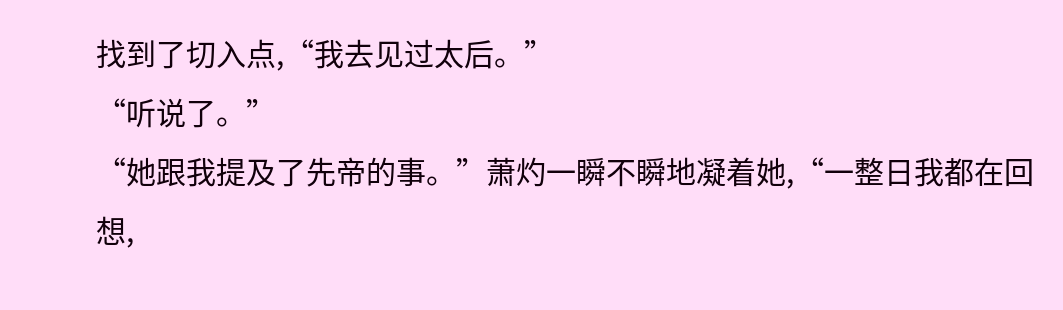找到了切入点,“我去见过太后。”
“听说了。”
“她跟我提及了先帝的事。”萧灼一瞬不瞬地凝着她,“一整日我都在回想,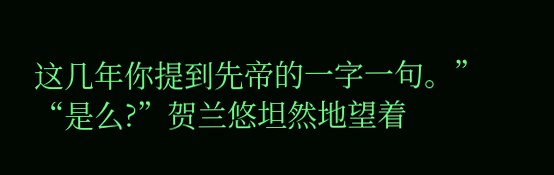这几年你提到先帝的一字一句。”
“是么?”贺兰悠坦然地望着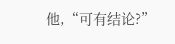他,“可有结论?”